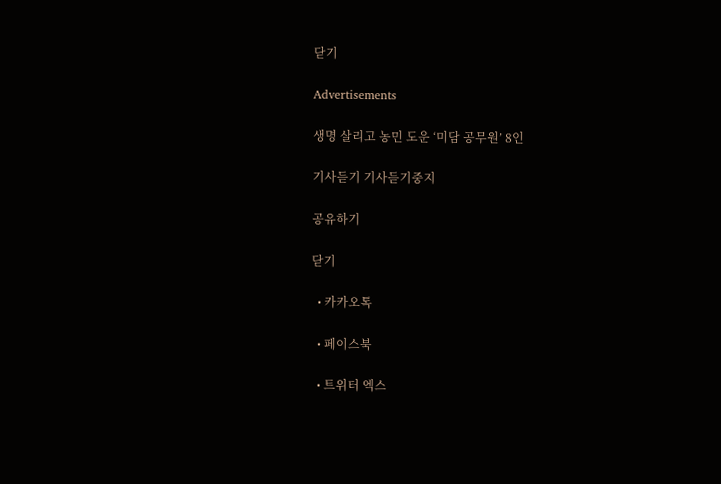닫기

Advertisements

생명 살리고 농민 도운 ‘미담 공무원’ 8인

기사듣기 기사듣기중지

공유하기

닫기

  • 카카오톡

  • 페이스북

  • 트위터 엑스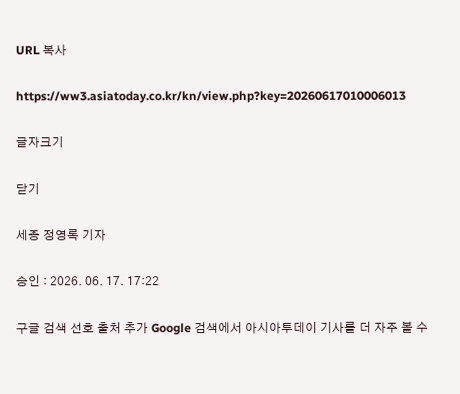URL 복사

https://ww3.asiatoday.co.kr/kn/view.php?key=20260617010006013

글자크기

닫기

세종 정영록 기자

승인 : 2026. 06. 17. 17:22

구글 검색 선호 출처 추가 Google 검색에서 아시아투데이 기사를 더 자주 볼 수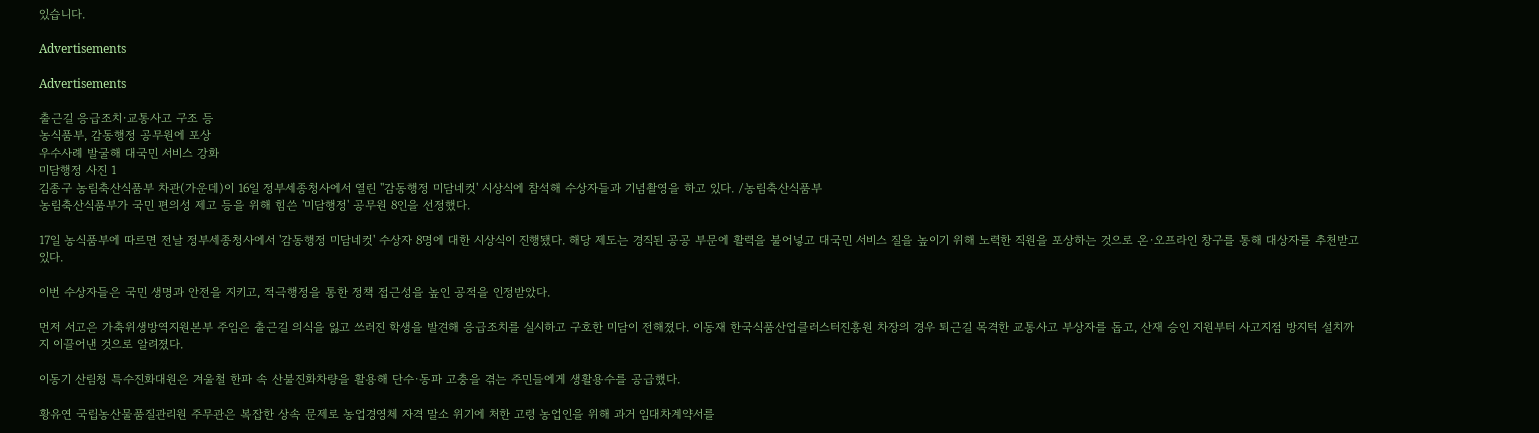있습니다.

Advertisements

Advertisements

출근길 응급조치·교통사고 구조 등
농식품부, 감동행정 공무원에 포상
우수사례 발굴해 대국민 서비스 강화
미담행정 사진 1
김종구 농림축산식품부 차관(가운데)이 16일 정부세종청사에서 열린 ''감동행정 미담네컷' 시상식에 참석해 수상자들과 기념촬영을 하고 있다. /농림축산식품부
농림축산식품부가 국민 편의성 제고 등을 위해 힘쓴 '미담행정' 공무원 8인을 선정했다.

17일 농식품부에 따르면 전날 정부세종청사에서 '감동행정 미담네컷' 수상자 8명에 대한 시상식이 진행됐다. 해당 제도는 경직된 공공 부문에 활력을 불어넣고 대국민 서비스 질을 높이기 위해 노력한 직원을 포상하는 것으로 온·오프라인 창구를 통해 대상자를 추천받고 있다.

이번 수상자들은 국민 생명과 안전을 지키고, 적극행정을 통한 정책 접근성을 높인 공적을 인정받았다.

먼저 서고은 가축위생방역지원본부 주임은 출근길 의식을 잃고 쓰러진 학생을 발견해 응급조치를 실시하고 구호한 미담이 전해졌다. 이동재 한국식품산업클러스터진흥원 차장의 경우 퇴근길 목격한 교통사고 부상자를 돕고, 산재 승인 지원부터 사고지점 방지턱 설치까지 이끌어낸 것으로 알려졌다.

이동기 산림청 특수진화대원은 겨울철 한파 속 산불진화차량을 활용해 단수·동파 고충을 겪는 주민들에게 생활용수를 공급했다.

황유연 국립농산물품질관리원 주무관은 복잡한 상속 문제로 농업경영체 자격 말소 위기에 처한 고령 농업인을 위해 과거 임대차계약서를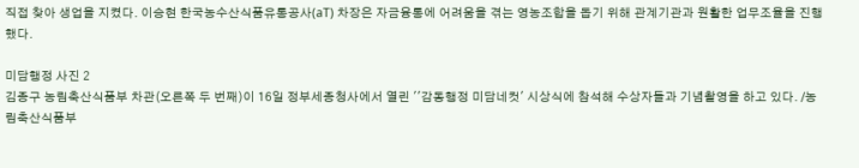직접 찾아 생업을 지켰다. 이승현 한국농수산식품유통공사(aT) 차장은 자금융통에 어려움을 겪는 영농조합을 돕기 위해 관계기관과 원활한 업무조율을 진행했다.

미담행정 사진 2
김종구 농림축산식품부 차관(오른쪽 두 번째)이 16일 정부세종청사에서 열린 ''감동행정 미담네컷' 시상식에 참석해 수상자들과 기념촬영을 하고 있다. /농림축산식품부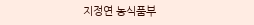지정연 농식품부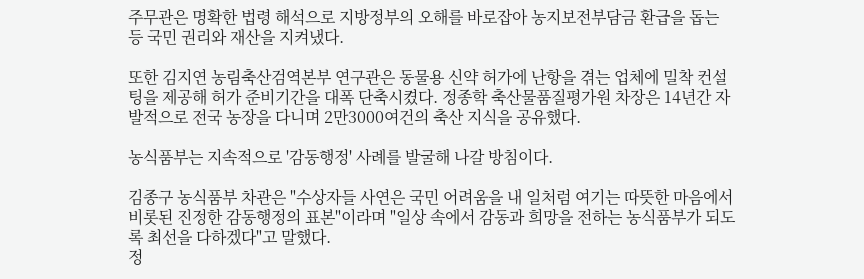주무관은 명확한 법령 해석으로 지방정부의 오해를 바로잡아 농지보전부담금 환급을 돕는 등 국민 권리와 재산을 지켜냈다.

또한 김지연 농림축산검역본부 연구관은 동물용 신약 허가에 난항을 겪는 업체에 밀착 컨설팅을 제공해 허가 준비기간을 대폭 단축시켰다. 정종학 축산물품질평가원 차장은 14년간 자발적으로 전국 농장을 다니며 2만3000여건의 축산 지식을 공유했다.

농식품부는 지속적으로 '감동행정' 사례를 발굴해 나갈 방침이다.

김종구 농식품부 차관은 "수상자들 사연은 국민 어려움을 내 일처럼 여기는 따뜻한 마음에서 비롯된 진정한 감동행정의 표본"이라며 "일상 속에서 감동과 희망을 전하는 농식품부가 되도록 최선을 다하겠다"고 말했다.
정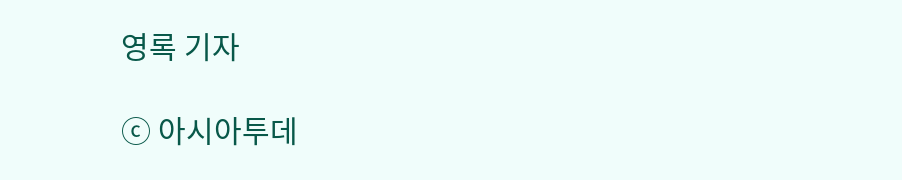영록 기자

ⓒ 아시아투데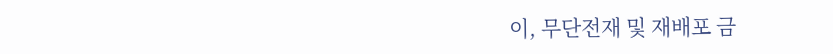이, 무단전재 및 재배포 금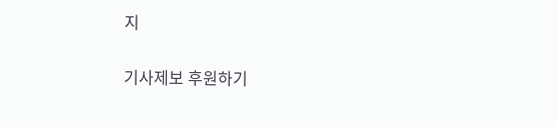지

기사제보 후원하기